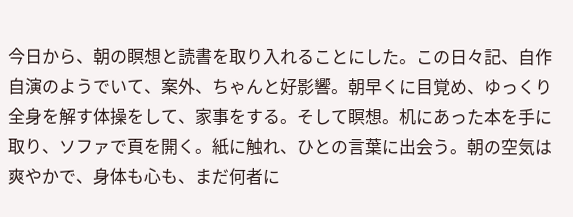今日から、朝の瞑想と読書を取り入れることにした。この日々記、自作自演のようでいて、案外、ちゃんと好影響。朝早くに目覚め、ゆっくり全身を解す体操をして、家事をする。そして瞑想。机にあった本を手に取り、ソファで頁を開く。紙に触れ、ひとの言葉に出会う。朝の空気は爽やかで、身体も心も、まだ何者に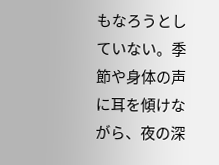もなろうとしていない。季節や身体の声に耳を傾けながら、夜の深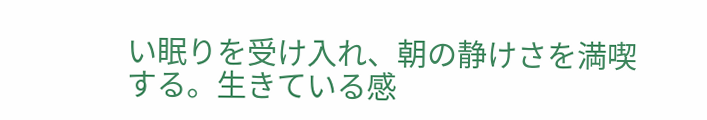い眠りを受け入れ、朝の静けさを満喫する。生きている感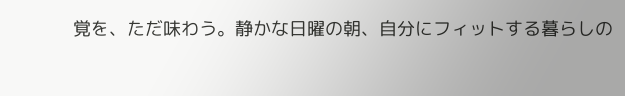覚を、ただ味わう。静かな日曜の朝、自分にフィットする暮らしの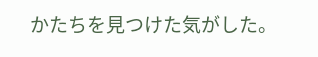かたちを見つけた気がした。